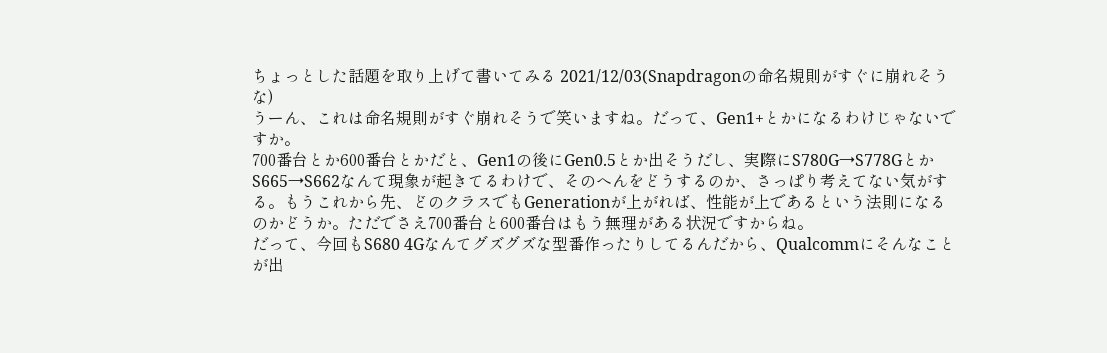ちょっとした話題を取り上げて書いてみる 2021/12/03(Snapdragonの命名規則がすぐに崩れそうな)
うーん、これは命名規則がすぐ崩れそうで笑いますね。だって、Gen1+とかになるわけじゃないですか。
700番台とか600番台とかだと、Gen1の後にGen0.5とか出そうだし、実際にS780G→S778GとかS665→S662なんて現象が起きてるわけで、そのへんをどうするのか、さっぱり考えてない気がする。もうこれから先、どのクラスでもGenerationが上がれば、性能が上であるという法則になるのかどうか。ただでさえ700番台と600番台はもう無理がある状況ですからね。
だって、今回もS680 4Gなんてグズグズな型番作ったりしてるんだから、Qualcommにそんなことが出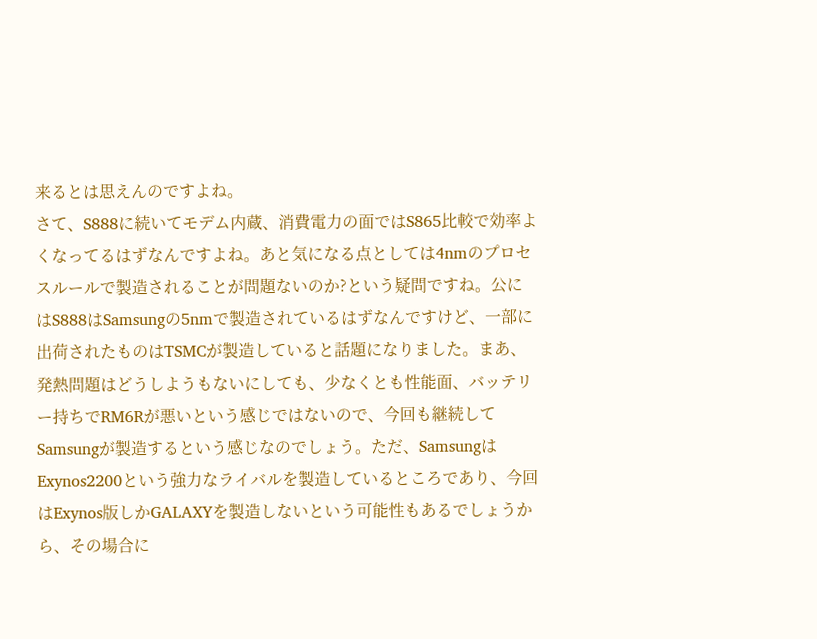来るとは思えんのですよね。
さて、S888に続いてモデム内蔵、消費電力の面ではS865比較で効率よくなってるはずなんですよね。あと気になる点としては4nmのプロセスルールで製造されることが問題ないのか?という疑問ですね。公にはS888はSamsungの5nmで製造されているはずなんですけど、一部に出荷されたものはTSMCが製造していると話題になりました。まあ、発熱問題はどうしようもないにしても、少なくとも性能面、バッテリー持ちでRM6Rが悪いという感じではないので、今回も継続してSamsungが製造するという感じなのでしょう。ただ、SamsungはExynos2200という強力なライバルを製造しているところであり、今回はExynos版しかGALAXYを製造しないという可能性もあるでしょうから、その場合に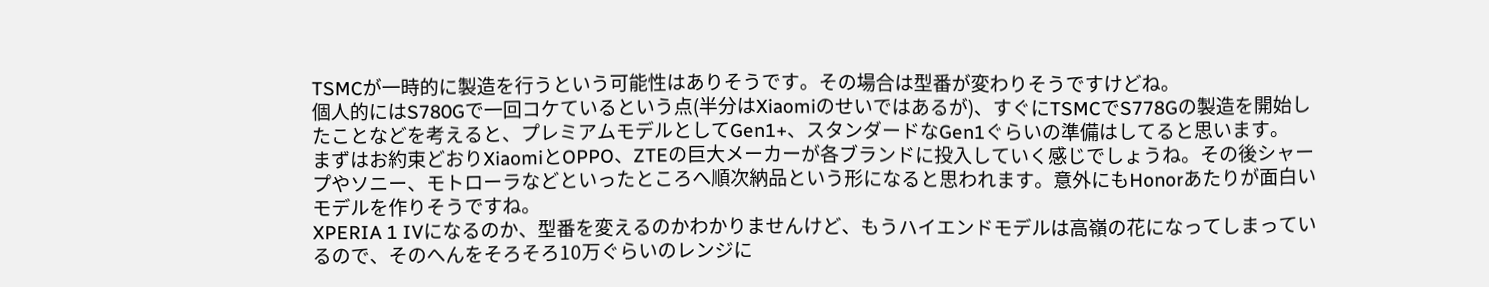TSMCが一時的に製造を行うという可能性はありそうです。その場合は型番が変わりそうですけどね。
個人的にはS780Gで一回コケているという点(半分はXiaomiのせいではあるが)、すぐにTSMCでS778Gの製造を開始したことなどを考えると、プレミアムモデルとしてGen1+、スタンダードなGen1ぐらいの準備はしてると思います。
まずはお約束どおりXiaomiとOPPO、ZTEの巨大メーカーが各ブランドに投入していく感じでしょうね。その後シャープやソニー、モトローラなどといったところへ順次納品という形になると思われます。意外にもHonorあたりが面白いモデルを作りそうですね。
XPERIA 1 IVになるのか、型番を変えるのかわかりませんけど、もうハイエンドモデルは高嶺の花になってしまっているので、そのへんをそろそろ10万ぐらいのレンジに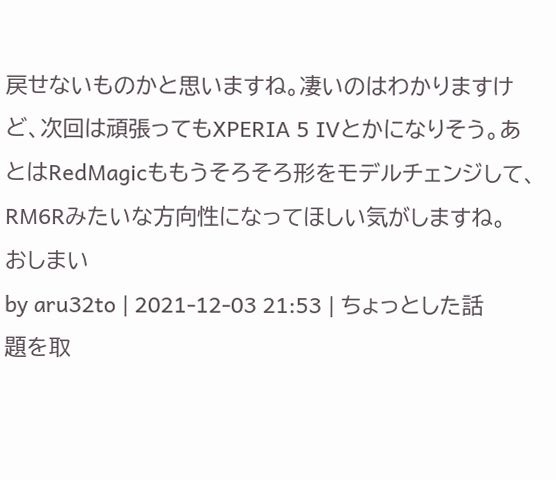戻せないものかと思いますね。凄いのはわかりますけど、次回は頑張ってもXPERIA 5 IVとかになりそう。あとはRedMagicももうそろそろ形をモデルチェンジして、RM6Rみたいな方向性になってほしい気がしますね。
おしまい
by aru32to | 2021-12-03 21:53 | ちょっとした話題を取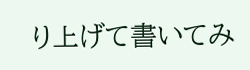り上げて書いてみ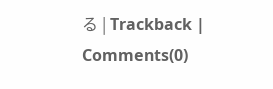る | Trackback | Comments(0)